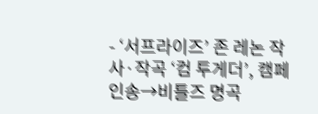- ‘서프라이즈’ 존 레논 작사·작곡 ‘컴 투게더’, 캠페인송→비틀즈 명곡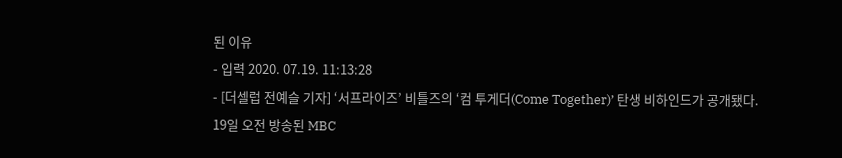된 이유
- 입력 2020. 07.19. 11:13:28
- [더셀럽 전예슬 기자] ‘서프라이즈’ 비틀즈의 ‘컴 투게더(Come Together)’ 탄생 비하인드가 공개됐다.
19일 오전 방송된 MBC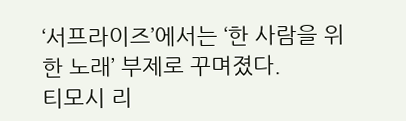‘서프라이즈’에서는 ‘한 사람을 위한 노래’ 부제로 꾸며졌다.
티모시 리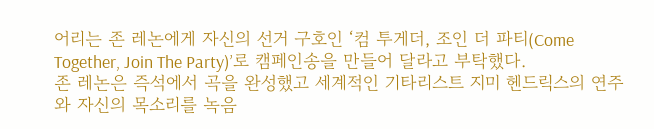어리는 존 레논에게 자신의 선거 구호인 ‘컴 투게더, 조인 더 파티(Come Together, Join The Party)’로 캠페인송을 만들어 달라고 부탁했다.
존 레논은 즉석에서 곡을 완성했고 세계적인 기타리스트 지미 헨드릭스의 연주와 자신의 목소리를 녹음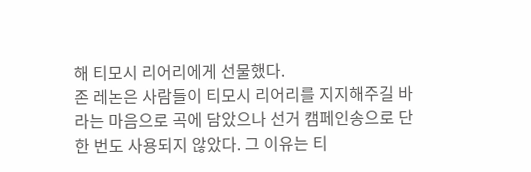해 티모시 리어리에게 선물했다.
존 레논은 사람들이 티모시 리어리를 지지해주길 바라는 마음으로 곡에 담았으나 선거 캠페인송으로 단 한 번도 사용되지 않았다. 그 이유는 티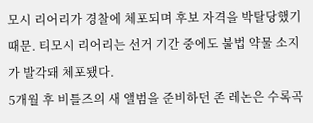모시 리어리가 경찰에 체포되며 후보 자격을 박탈당했기 때문. 티모시 리어리는 선거 기간 중에도 불법 약물 소지가 발각돼 체포됐다.
5개월 후 비틀즈의 새 앨범을 준비하던 존 레논은 수록곡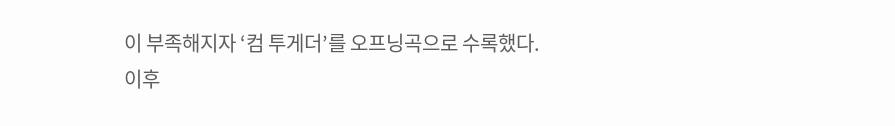이 부족해지자 ‘컴 투게더’를 오프닝곡으로 수록했다.
이후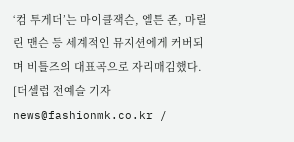‘컴 투게더’는 마이클잭슨, 엘튼 존, 마릴린 맨슨 등 세계적인 뮤지션에게 커버되며 비틀즈의 대표곡으로 자리매김했다.
[더셀럽 전예슬 기자 news@fashionmk.co.kr /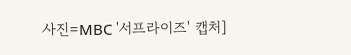사진=MBC '서프라이즈' 캡처]